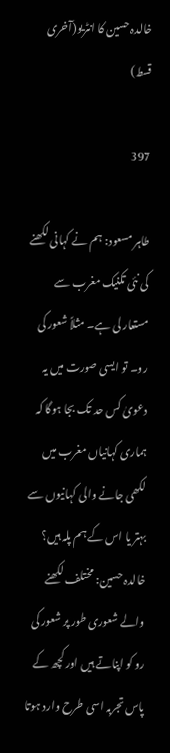خالدہ حسین کا انٹریو(آخری قسط)

397

طاہر مسعود: ہم نے کہانی لکھنے کی نئی تکنیک مغرب سے مستعار لی ہے۔ مثلاً شعور کی رو۔ تو ایسی صورت میں یہ دعویٰ کس حد تک بجا ہوگا کہ ہماری کہانیاں مغرب میں لکھی جانے والی کہانیوں سے بہتر یا اس کے ہم پلہ ہیں؟
خالدہ حسین: مختلف لکھنے والے شعوری طور پر شعور کی رو کو اپناتے ہیں اور کچھ کے پاس تجربہ اسی طرح وارد ہوتا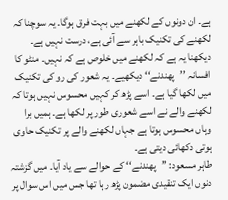ہے۔ ان دونوں کے لکھنے میں بہت فرق ہوگا۔ یہ سوچنا کہ لکھنے کی تکنیک باہر سے آئی ہے، درست نہیں ہے۔ دیکھنا یہ ہے کہ لکھنے میں خلوص ہے کہ نہیں۔ منٹو کا افسانہ ’’پھندنے‘‘ دیکھیے۔ یہ شعور کی رو کی تکنیک میں لکھا گیا ہے۔ اسے پڑھ کر کہیں محسوس نہیں ہوتا کہ لکھنے والے نے اسے شعوری طور پر لکھا ہے۔ ہمیں برا وہاں محسوس ہوتا ہے جہاں لکھنے والے پر تکنیک حاوی ہوتی دکھائی دیتی ہے۔
طاہر مسعود: ’’پھندنے‘‘ کے حوالے سے یاد آیا۔ میں گزشتہ دنوں ایک تنقیدی مضمون پڑھ رہا تھا جس میں اس سوال پر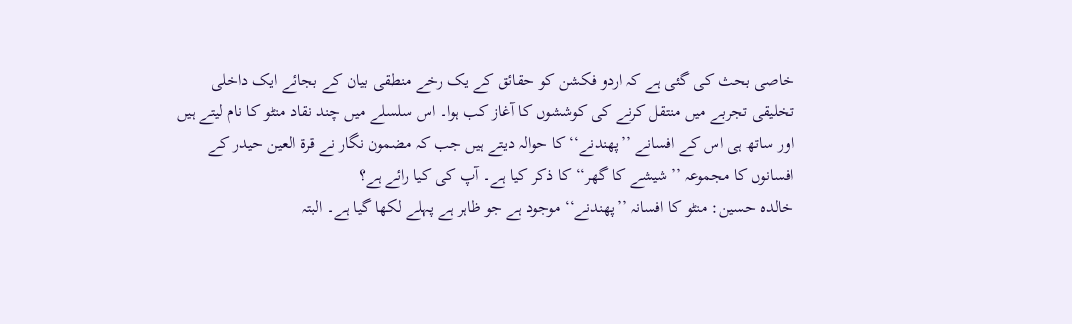خاصی بحث کی گئی ہے کہ اردو فکشن کو حقائق کے یک رخے منطقی بیان کے بجائے ایک داخلی تخلیقی تجربے میں منتقل کرنے کی کوششوں کا آغاز کب ہوا۔ اس سلسلے میں چند نقاد منٹو کا نام لیتے ہیں اور ساتھ ہی اس کے افسانے ’’پھندنے‘‘ کا حوالہ دیتے ہیں جب کہ مضمون نگار نے قرۃ العین حیدر کے افسانوں کا مجموعہ ’’شیشے کا گھر‘‘ کا ذکر کیا ہے۔ آپ کی کیا رائے ہے؟
خالدہ حسین: منٹو کا افسانہ ’’پھندنے‘‘ موجود ہے جو ظاہر ہے پہلے لکھا گیا ہے۔ البتہ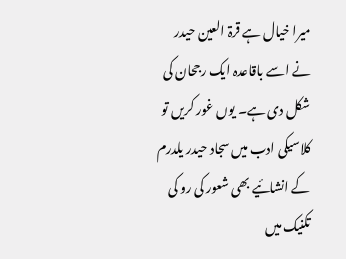میرا خیال ہے قرۃ العین حیدر نے اسے باقاعدہ ایک رجحان کی شکل دی ہے۔ یوں غور کریں تو کلاسیکی ادب میں سجاد حیدر یلدرم کے انشائیے بھی شعور کی رو کی تکنیک میں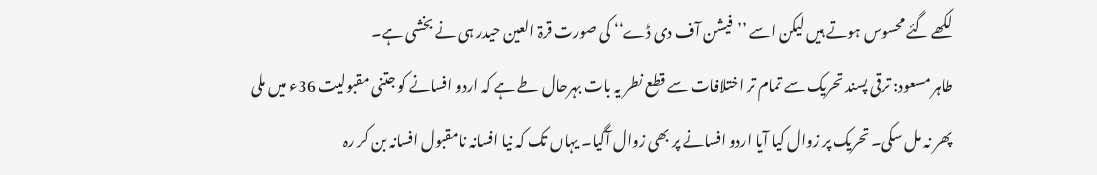لکھے گئے محسوس ہوتے ہیں لیکن اسے ’’فیشن آف دی ڈے‘‘ کی صورت قرۃ العین حیدر ہی نے بخشی ہے۔
طاہر مسعود: ترقی پسند تحریک سے تمام تر اختلافات سے قطع نطر یہ بات بہرحال طے ہے کہ اردو افسانے کو جتنی مقبولیت 36ء میں ملی پھر نہ مل سکی۔ تحریک پر زوال کیا آیا اردو افسانے پر بھی زوال آگیا۔ یہاں تک کہ نیا افسانہ نامقبول افسانہ بن کر رہ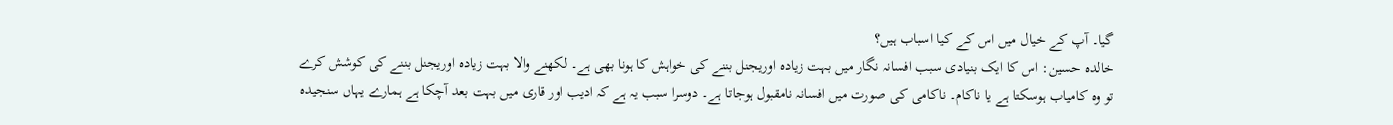گیا۔ آپ کے خیال میں اس کے کیا اسباب ہیں؟
خالدہ حسین: اس کا ایک بنیادی سبب افسانہ نگار میں بہت زیادہ اوریجنل بننے کی خواہش کا ہونا بھی ہے۔ لکھنے والا بہت زیادہ اوریجنل بننے کی کوشش کرے تو وہ کامیاب ہوسکتا ہے یا ناکام۔ ناکامی کی صورت میں افسانہ نامقبول ہوجاتا ہے۔ دوسرا سبب یہ ہے کہ ادیب اور قاری میں بہت بعد آچکا ہے ہمارے یہاں سنجیدہ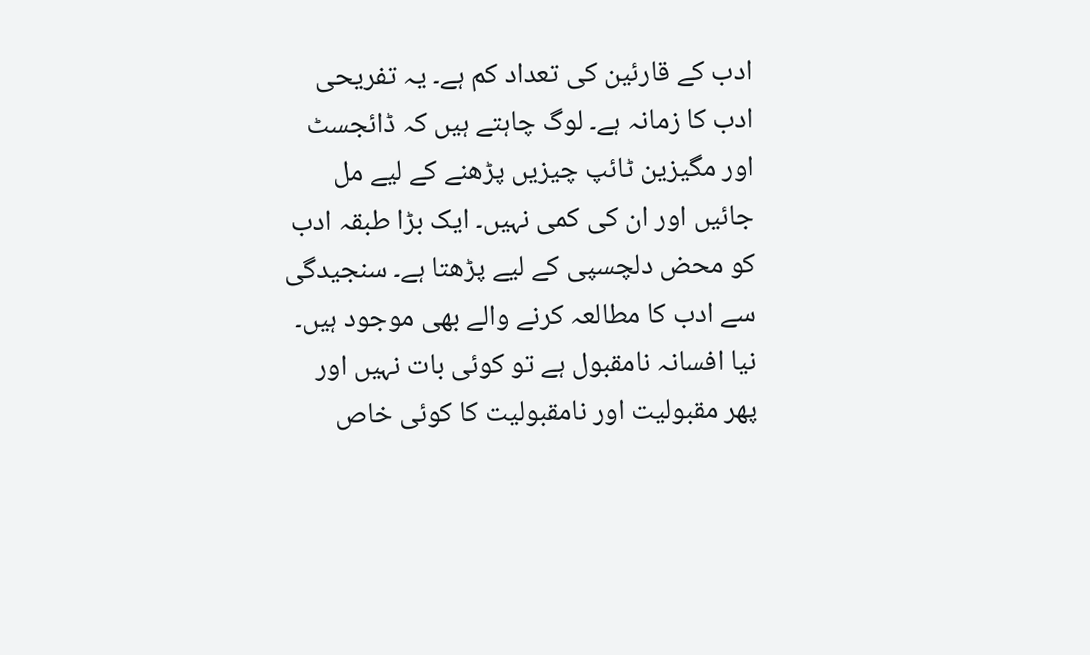ادب کے قارئین کی تعداد کم ہے۔ یہ تفریحی ادب کا زمانہ ہے۔ لوگ چاہتے ہیں کہ ڈائجسٹ اور مگیزین ٹائپ چیزیں پڑھنے کے لیے مل جائیں اور ان کی کمی نہیں۔ ایک بڑا طبقہ ادب کو محض دلچسپی کے لیے پڑھتا ہے۔ سنجیدگی سے ادب کا مطالعہ کرنے والے بھی موجود ہیں۔ نیا افسانہ نامقبول ہے تو کوئی بات نہیں اور پھر مقبولیت اور نامقبولیت کا کوئی خاص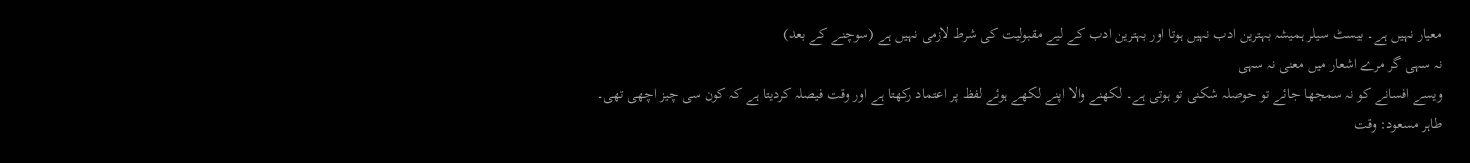معیار نہیں ہے۔ بیسٹ سیلر ہمیشہ بہترین ادب نہیں ہوتا اور بہترین ادب کے لیے مقبولیت کی شرط لازمی نہیں ہے (سوچنے کے بعد)
نہ سہی گر مرے اشعار میں معنی نہ سہی
ویسے افسانے کو نہ سمجھا جائے تو حوصلہ شکنی تو ہوتی ہے۔ لکھنے والا اپنے لکھے ہوئے لفظ پر اعتماد رکھتا ہے اور وقت فیصلہ کردیتا ہے کہ کون سی چیز اچھی تھی۔
طاہر مسعود: وقت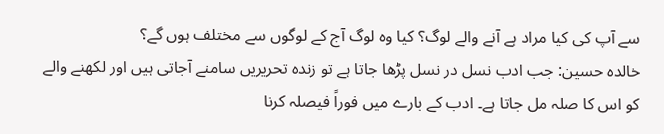سے آپ کی کیا مراد ہے آنے والے لوگ؟ کیا وہ لوگ آج کے لوگوں سے مختلف ہوں گے؟
خالدہ حسین: جب ادب نسل در نسل پڑھا جاتا ہے تو زندہ تحریریں سامنے آجاتی ہیں اور لکھنے والے کو اس کا صلہ مل جاتا ہے۔ ادب کے بارے میں فوراً فیصلہ کرنا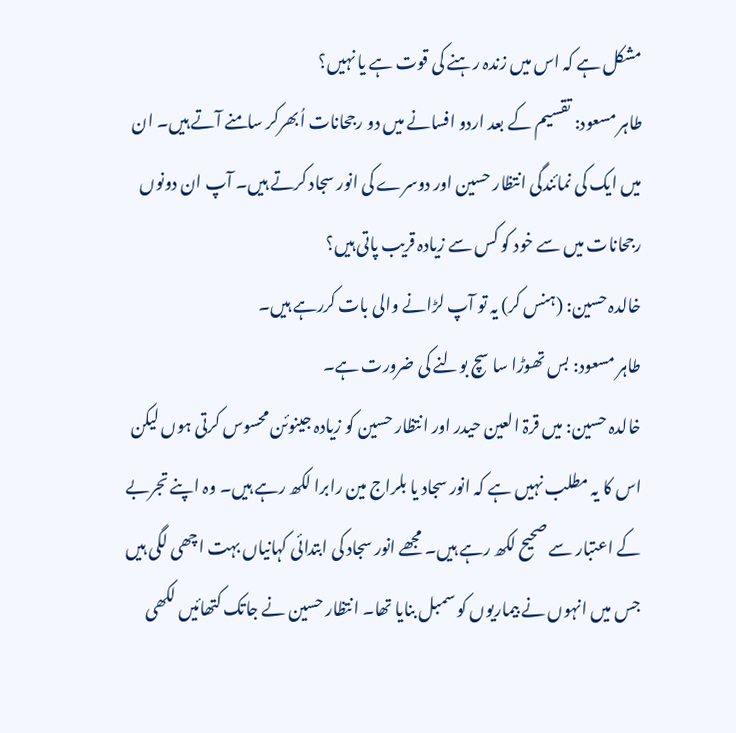مشکل ہے کہ اس میں زندہ رہنے کی قوت ہے یا نہیں؟
طاہر مسعود: تقسیم کے بعد اردو افسانے میں دو رجحانات اُبھرکر سامنے آتے ہیں۔ ان میں ایک کی نمائندگی انتظار حسین اور دوسرے کی انور سجاد کرتے ہیں۔ آپ ان دونوں رجحانات میں سے خود کو کس سے زیادہ قریب پاتی ہیں؟
خالدہ حسین: (ہنس کر) یہ تو آپ لڑانے والی بات کررہے ہیں۔
طاہر مسعود: بس تھوڑا سا سچ بولنے کی ضرورت ہے۔
خالدہ حسین: میں قرۃ العین حیدر اور انتظار حسین کو زیادہ جینوئن محسوس کرتی ہوں لیکن اس کا یہ مطلب نہیں ہے کہ انور سجاد یا بلراج مین رابرا لکھ رہے ہیں۔ وہ اپنے تجربے کے اعتبار سے صحیح لکھ رہے ہیں۔ مجھے انور سجاد کی ابتدائی کہانیاں بہت اچھی لگی ہیں جس میں انہوں نے بیماریوں کو سمبل بنایا تھا۔ انتظار حسین نے جاتک کتھائیں لکھی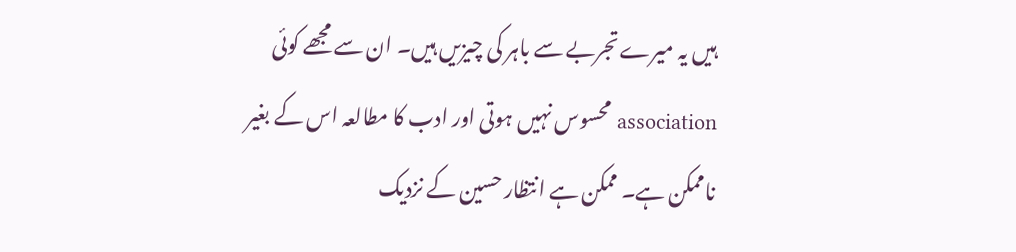ہیں یہ میرے تجربے سے باہر کی چیزیں ہیں۔ ان سے مجھے کوئی association محسوس نہیں ہوتی اور ادب کا مطالعہ اس کے بغیر ناممکن ہے۔ ممکن ہے انتظار حسین کے نزدیک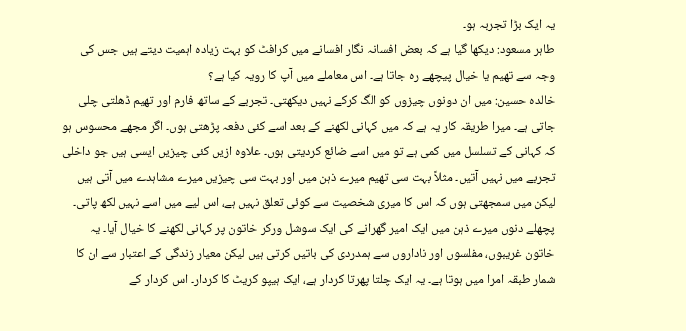یہ ایک بڑا تجربہ ہو۔
طاہر مسعود: دیکھا گیا ہے کہ بعض افسانہ نگار افسانے میں کرافٹ کو بہت زیادہ اہمیت دیتے ہیں جس کی وجہ سے تھیم یا خیال پیچھے رہ جاتا ہے۔ اس معاملے میں آپ کا رویہ کیا ہے؟
خالدہ حسین: میں ان دونوں چیزوں کو الگ کرکے نہیں دیکھتی۔ تجربے کے ساتھ فارم اور تھیم ڈھلتی چلی جاتی ہے۔ میرا طریقہ کار یہ ہے کہ میں کہانی لکھنے کے بعد اسے کئی دفعہ پڑھتی ہوں۔ اگر مجھے محسوس ہو کہ کہانی کے تسلسل میں کمی ہے تو میں اسے ضائع کردیتی ہوں۔ علاوہ ازیں کئی چیزیں ایسی ہیں جو داخلی تجربے میں نہیں آتیں۔ مثلاً بہت سی تھیم میرے ذہن میں اور بہت سی چیزیں میرے مشاہدے میں آتی ہیں لیکن میں سمجھتی ہوں کہ اس کا میری شخصیت سے کوئی تعلق نہیں ہے، اس لیے میں اسے نہیں لکھ پاتی۔ پچھلے دنوں میرے ذہن میں ایک امیر گھرانے کی ایک سوشل ورکر خاتون پر کہانی لکھنے کا خیال آیا۔ یہ خاتون غریبوں، مفلسوں اور ناداروں سے ہمدردی کی باتیں کرتی ہیں لیکن معیار زندگی کے اعتبار سے ان کا شمار طبقہ امرا میں ہوتا ہے۔ یہ ایک چلتا پھرتا کردار ہے، ایک ہیپو کریٹ کا کردار۔ اس کردار کے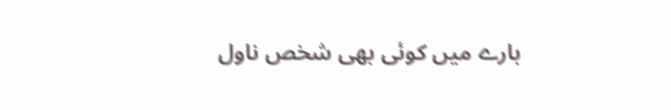بارے میں کوئی بھی شخص ناول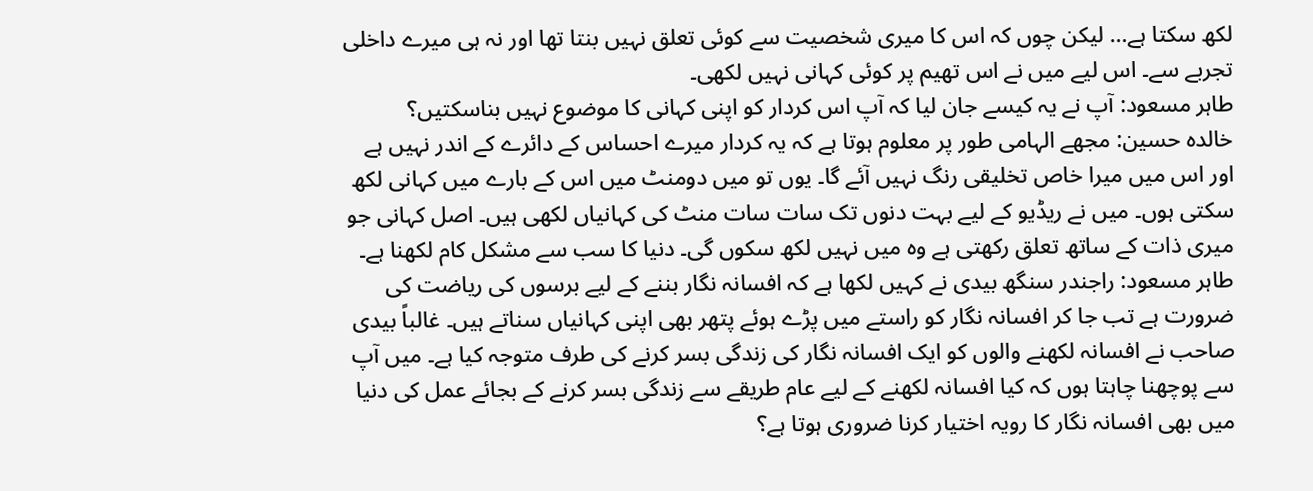لکھ سکتا ہے… لیکن چوں کہ اس کا میری شخصیت سے کوئی تعلق نہیں بنتا تھا اور نہ ہی میرے داخلی تجربے سے۔ اس لیے میں نے اس تھیم پر کوئی کہانی نہیں لکھی۔
طاہر مسعود: آپ نے یہ کیسے جان لیا کہ آپ اس کردار کو اپنی کہانی کا موضوع نہیں بناسکتیں؟
خالدہ حسین: مجھے الہامی طور پر معلوم ہوتا ہے کہ یہ کردار میرے احساس کے دائرے کے اندر نہیں ہے اور اس میں میرا خاص تخلیقی رنگ نہیں آئے گا۔ یوں تو میں دومنٹ میں اس کے بارے میں کہانی لکھ سکتی ہوں۔ میں نے ریڈیو کے لیے بہت دنوں تک سات سات منٹ کی کہانیاں لکھی ہیں۔ اصل کہانی جو میری ذات کے ساتھ تعلق رکھتی ہے وہ میں نہیں لکھ سکوں گی۔ دنیا کا سب سے مشکل کام لکھنا ہے۔
طاہر مسعود: راجندر سنگھ بیدی نے کہیں لکھا ہے کہ افسانہ نگار بننے کے لیے برسوں کی ریاضت کی ضرورت ہے تب جا کر افسانہ نگار کو راستے میں پڑے ہوئے پتھر بھی اپنی کہانیاں سناتے ہیں۔ غالباً بیدی صاحب نے افسانہ لکھنے والوں کو ایک افسانہ نگار کی زندگی بسر کرنے کی طرف متوجہ کیا ہے۔ میں آپ سے پوچھنا چاہتا ہوں کہ کیا افسانہ لکھنے کے لیے عام طریقے سے زندگی بسر کرنے کے بجائے عمل کی دنیا میں بھی افسانہ نگار کا رویہ اختیار کرنا ضروری ہوتا ہے؟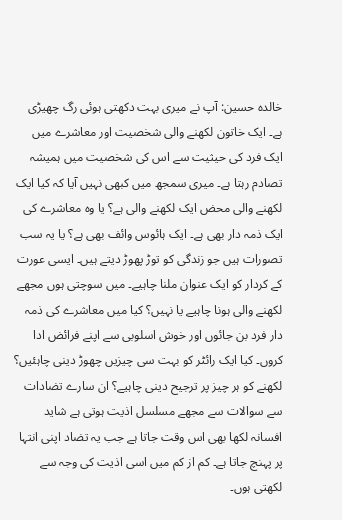خالدہ حسین: آپ نے میری بہت دکھتی ہوئی رگ چھیڑی ہے۔ ایک خاتون لکھنے والی شخصیت اور معاشرے میں ایک فرد کی حیثیت سے اس کی شخصیت میں ہمیشہ تصادم رہتا ہے۔ میری سمجھ میں کبھی نہیں آیا کہ کیا ایک لکھنے والی محض ایک لکھنے والی ہے؟ یا وہ معاشرے کی ایک ذمہ دار بھی ہے۔ ایک ہائوس وائف بھی ہے؟ یا یہ سب تصورات ہیں جو زندگی کو توڑ پھوڑ دیتے ہیں۔ ایسی عورت کے کردار کو ایک عنوان ملنا چاہیے۔ میں سوچتی ہوں مجھے لکھنے والی ہونا چاہیے یا نہیں؟ کیا میں معاشرے کی ذمہ دار فرد بن جائوں اور خوش اسلوبی سے اپنے فرائض ادا کروں۔ کیا ایک رائٹر کو بہت سی چیزیں چھوڑ دینی چاہئیں؟ لکھنے کو ہر چیز پر ترجیح دینی چاہیے؟ ان سارے تضادات سے سوالات سے مجھے مسلسل اذیت ہوتی ہے شاید افسانہ لکھا بھی اس وقت جاتا ہے جب یہ تضاد اپنی انتہا پر پہنچ جاتا ہے۔ کم از کم میں اسی اذیت کی وجہ سے لکھتی ہوں۔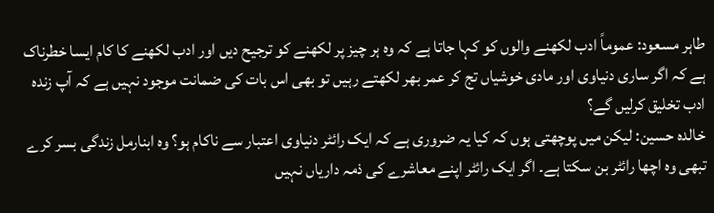طاہر مسعود: عموماً ادب لکھنے والوں کو کہا جاتا ہے کہ وہ ہر چیز پر لکھنے کو ترجیح دیں اور ادب لکھنے کا کام ایسا خطرناک ہے کہ اگر ساری دنیاوی اور مادی خوشیاں تج کر عمر بھر لکھتے رہیں تو بھی اس بات کی ضمانت موجود نہیں ہے کہ آپ زندہ ادب تخلیق کرلیں گے؟
خالدہ حسین: لیکن میں پوچھتی ہوں کہ کیا یہ ضروری ہے کہ ایک رائٹر دنیاوی اعتبار سے ناکام ہو؟ وہ ابنارمل زندگی بسر کرے تبھی وہ اچھا رائٹر بن سکتا ہے۔ اگر ایک رائٹر اپنے معاشرے کی ذمہ داریاں نہیں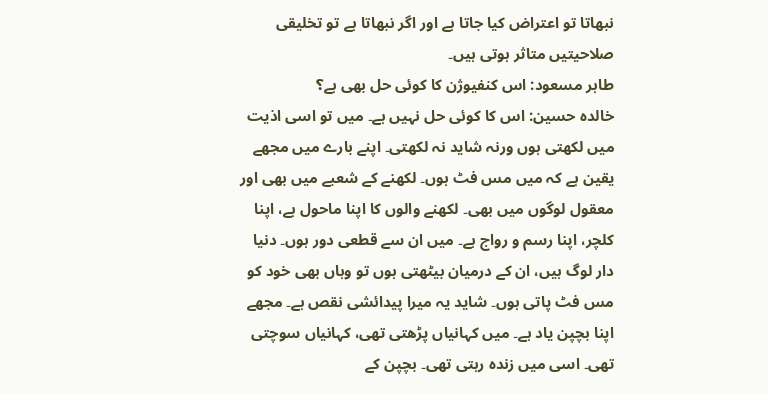نبھاتا تو اعتراض کیا جاتا ہے اور اگر نبھاتا ہے تو تخلیقی صلاحیتیں متاثر ہوتی ہیں۔
طاہر مسعود: اس کنفیوژن کا کوئی حل بھی ہے؟
خالدہ حسین: اس کا کوئی حل نہیں ہے۔ میں تو اسی اذیت میں لکھتی ہوں ورنہ شاید نہ لکھتی۔ اپنے بارے میں مجھے یقین ہے کہ میں مس فٹ ہوں۔ لکھنے کے شعبے میں بھی اور معقول لوگوں میں بھی۔ لکھنے والوں کا اپنا ماحول ہے، اپنا کلچر، اپنا رسم و رواج ہے۔ میں ان سے قطعی دور ہوں۔ دنیا دار لوگ ہیں، ان کے درمیان بیٹھتی ہوں تو وہاں بھی خود کو مس فٹ پاتی ہوں۔ شاید یہ میرا پیدائشی نقص ہے۔ مجھے اپنا بچپن یاد ہے۔ میں کہانیاں پڑھتی تھی، کہانیاں سوچتی تھی۔ اسی میں زندہ رہتی تھی۔ بچپن کے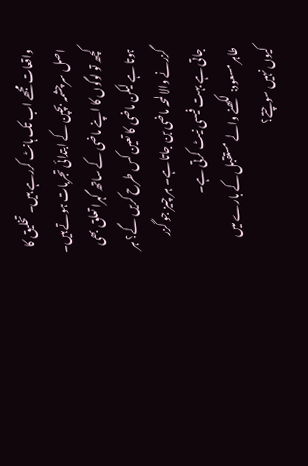واقعات مجھے اب تک ہانٹ کررہے ہیں۔ تخلیق کا اصل سرچشمہ بچپن کے ابتدائی تجربات ہوتے ہیں۔ کچھ تو لوگوں کا اپنے ماضی کے ساتھ گہرا تعلق بھی ہوتا ہے لیکن ماضی کا تعین کس طرح کریں گے؟ ہر گزرنے والا لمحہ ماضی بن جاتا ہے۔ ہر چیز جو گزر جاتی ہے بہت فیسی نیٹ کرتی ہے۔
طاہر مسعود: لکھنے والے مستقبل کے بارے میں کیوں نہیں سوچتے؟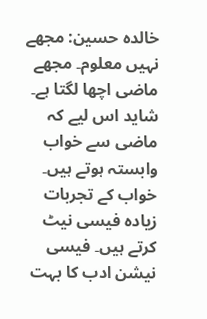خالدہ حسین: مجھے نہیں معلوم۔ مجھے ماضی اچھا لگتا ہے۔ شاید اس لیے کہ ماضی سے خواب وابستہ ہوتے ہیں۔ خواب کے تجربات زیادہ فیسی نیٹ کرتے ہیں۔ فیسی نیشن ادب کا بہت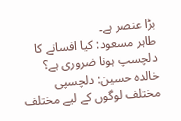بڑا عنصر ہے۔
طاہر مسعود: کیا افسانے کا دلچسپ ہونا ضروری ہے؟
خالدہ حسین: دلچسپی مختلف لوگوں کے لیے مختلف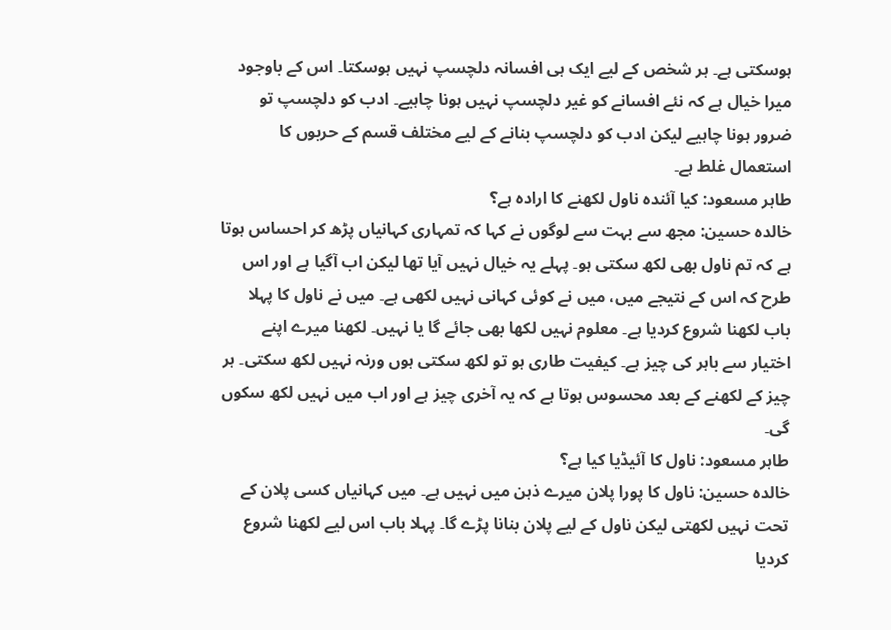ہوسکتی ہے۔ ہر شخص کے لیے ایک ہی افسانہ دلچسپ نہیں ہوسکتا۔ اس کے باوجود میرا خیال ہے کہ نئے افسانے کو غیر دلچسپ نہیں ہونا چاہیے۔ ادب کو دلچسپ تو ضرور ہونا چاہیے لیکن ادب کو دلچسپ بنانے کے لیے مختلف قسم کے حربوں کا استعمال غلط ہے۔
طاہر مسعود: کیا آئندہ ناول لکھنے کا ارادہ ہے؟
خالدہ حسین: مجھ سے بہت سے لوگوں نے کہا کہ تمہاری کہانیاں پڑھ کر احساس ہوتا ہے کہ تم ناول بھی لکھ سکتی ہو۔ پہلے یہ خیال نہیں آیا تھا لیکن اب آگیا ہے اور اس طرح کہ اس کے نتیجے میں، میں نے کوئی کہانی نہیں لکھی ہے۔ میں نے ناول کا پہلا باب لکھنا شروع کردیا ہے۔ معلوم نہیں لکھا بھی جائے گا یا نہیں۔ لکھنا میرے اپنے اختیار سے باہر کی چیز ہے۔ کیفیت طاری ہو تو لکھ سکتی ہوں ورنہ نہیں لکھ سکتی۔ ہر چیز کے لکھنے کے بعد محسوس ہوتا ہے کہ یہ آخری چیز ہے اور اب میں نہیں لکھ سکوں گی۔
طاہر مسعود: ناول کا آئیڈیا کیا ہے؟
خالدہ حسین: ناول کا پورا پلان میرے ذہن میں نہیں ہے۔ میں کہانیاں کسی پلان کے تحت نہیں لکھتی لیکن ناول کے لیے پلان بنانا پڑے گا۔ پہلا باب اس لیے لکھنا شروع کردیا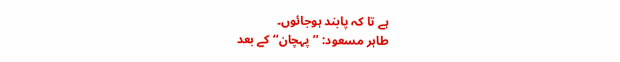ہے تا کہ پابند ہوجائوں۔
طاہر مسعود: ’’پہچان‘‘ کے بعد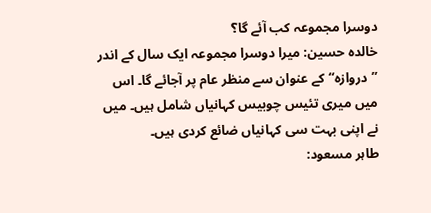دوسرا مجموعہ کب آئے گا؟
خالدہ حسین: میرا دوسرا مجموعہ ایک سال کے اندر ’’دروازہ‘‘ کے عنوان سے منظر عام پر آجائے گا۔ اس میں میری تئیس چوبیس کہانیاں شامل ہیں۔ میں نے اپنی بہت سی کہانیاں ضائع کردی ہیں۔
طاہر مسعود: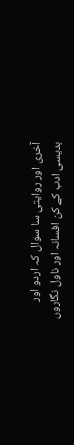آخری اور روایتی سا سوال کہ اردو اور بدیسی ادب کے کن افسانہ اور ناول نگاروں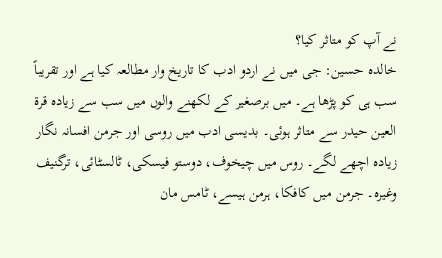نے آپ کو متاثر کیا؟
خالدہ حسین: جی میں نے اردو ادب کا تاریخ وار مطالعہ کیا ہے اور تقریباً سب ہی کو پڑھا ہے۔ میں برصغیر کے لکھنے والوں میں سب سے زیادہ قرۃ العین حیدر سے متاثر ہوئی۔ بدیسی ادب میں روسی اور جرمن افسانہ نگار زیادہ اچھے لگے۔ روس میں چیخوف، دوستو فیسکی، ٹالسٹائی، ترگنیف وغیرہ۔ جرمن میں کافکا، ہرمن ہیسے، ٹامس مان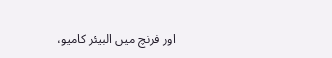اور فرنچ میں البیئر کامیو،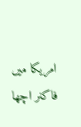امریکا میں فاکنر اچھا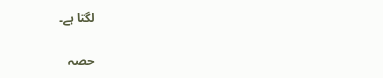لگتا ہے۔

حصہ